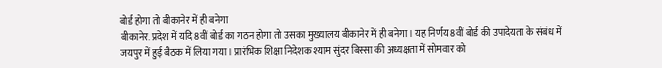बोर्ड होगा तो बीकानेर में ही बनेगा
बीकानेर. प्रदेश में यदि 8वीं बोर्ड का गठन होगा तो उसका मुख्यालय बीकानेर में ही बनेगा। यह निर्णय 8वीं बोर्ड की उपादेयता के संबंध में जयपुर में हुई बैठक में लिया गया। प्रारंभिक शिक्षा निदेशक श्याम सुंदर बिस्सा की अध्यक्षता में सोमवार को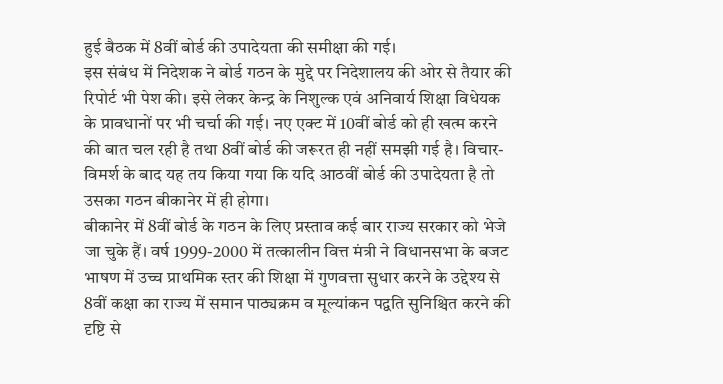हुई बैठक में 8वीं बोर्ड की उपादेयता की समीक्षा की गई।
इस संबंध में निदेशक ने बोर्ड गठन के मुद्दे पर निदेशालय की ओर से तैयार की रिपोर्ट भी पेश की। इसे लेकर केन्द्र के निशुल्क एवं अनिवार्य शिक्षा विधेयक के प्रावधानों पर भी चर्चा की गई। नए एक्ट में 10वीं बोर्ड को ही खत्म करने की बात चल रही है तथा 8वीं बोर्ड की जरूरत ही नहीं समझी गई है। विचार-विमर्श के बाद यह तय किया गया कि यदि आठवीं बोर्ड की उपादेयता है तो उसका गठन बीकानेर में ही होगा।
बीकानेर में 8वीं बोर्ड के गठन के लिए प्रस्ताव कई बार राज्य सरकार को भेजे जा चुके हैं। वर्ष 1999-2000 में तत्कालीन वित्त मंत्री ने विधानसभा के बजट भाषण में उच्च प्राथमिक स्तर की शिक्षा में गुणवत्ता सुधार करने के उद्देश्य से 8वीं कक्षा का राज्य में समान पाठ्यक्रम व मूल्यांकन पद्वति सुनिश्चित करने की दृष्टि से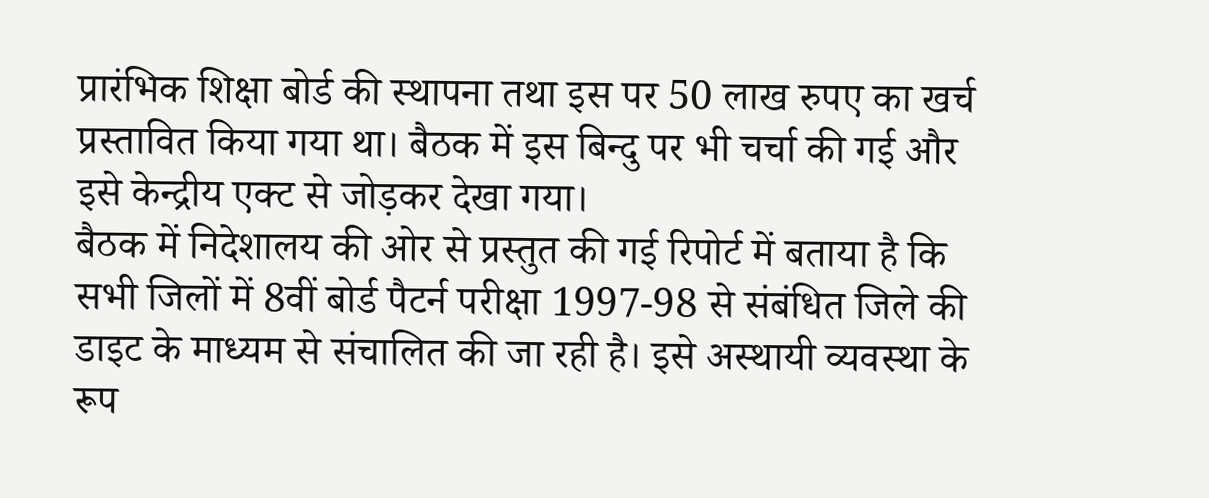प्रारंभिक शिक्षा बोर्ड की स्थापना तथा इस पर 50 लाख रुपए का खर्च प्रस्तावित किया गया था। बैठक में इस बिन्दु पर भी चर्चा की गई और इसे केन्द्रीय एक्ट से जोड़कर देखा गया।
बैठक में निदेशालय की ओर से प्रस्तुत की गई रिपोर्ट में बताया है कि सभी जिलों में 8वीं बोर्ड पैटर्न परीक्षा 1997-98 से संबंधित जिले की डाइट के माध्यम से संचालित की जा रही है। इसे अस्थायी व्यवस्था के रूप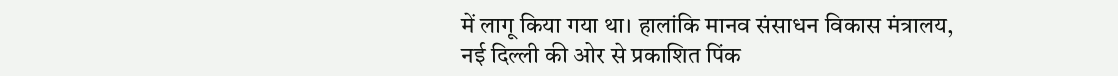में लागू किया गया था। हालांकि मानव संसाधन विकास मंत्रालय, नई दिल्ली की ओर से प्रकाशित पिंक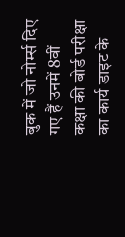बुक में जो नोर्म्स दिए गए हैं उनमें 8वीं कक्षा की बोर्ड परीक्षा का कार्य डाइट के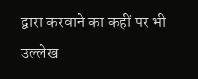द्वारा करवाने का कहीं पर भी उल्लेख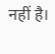नहीं है।